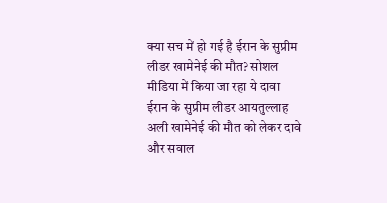क्या सच में हो गई है ईरान के सुप्रीम लीडर खामेनेई की मौत? सोशल मीडिया में किया जा रहा ये दावा
ईरान के सुप्रीम लीडर आयतुल्लाह अली खामेनेई की मौत को लेकर दावे और सवाल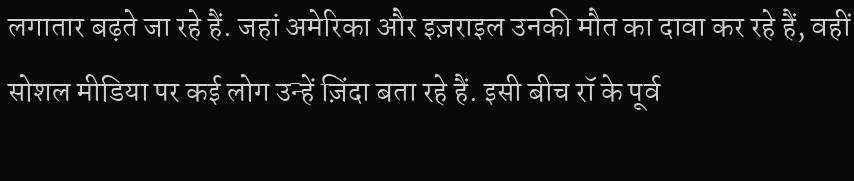लगातार बढ़ते जा रहे हैं. जहां अमेरिका और इज़राइल उनकी मौत का दावा कर रहे हैं, वहीं सोशल मीडिया पर कई लोग उन्हें ज़िंदा बता रहे हैं. इसी बीच रॉ के पूर्व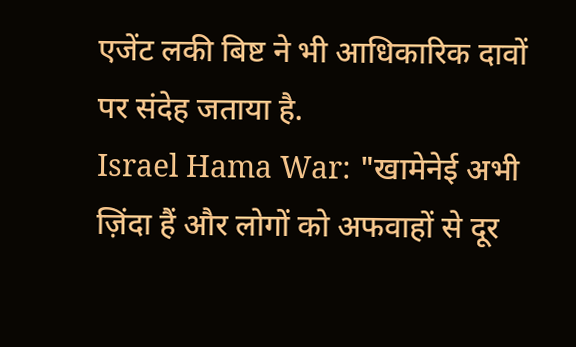एजेंट लकी बिष्ट ने भी आधिकारिक दावों पर संदेह जताया है.
Israel Hama War: "खामेनेई अभी ज़िंदा हैं और लोगों को अफवाहों से दूर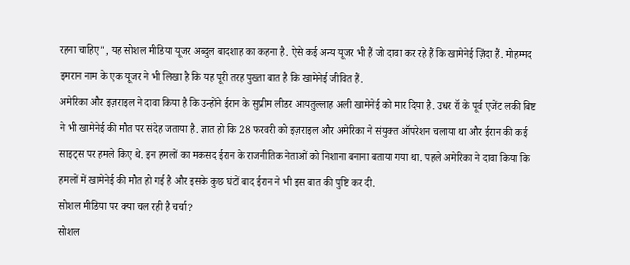रहना चाहिए", यह सोशल मीडिया यूजर अब्दुल बादशाह का कहना है. ऐसे कई अन्य यूजर भी हैं जो दावा कर रहे हैं कि खामेनेई ज़िंदा हैं. मोहम्मद इमरान नाम के एक यूजर ने भी लिखा है कि यह पूरी तरह पुख्ता बात है कि खामेनेई जीवित हैं.
अमेरिका और इज़राइल ने दावा किया है कि उन्होंने ईरान के सुप्रीम लीडर आयतुल्लाह अली खामेनेई को मार दिया है. उधर रॉ के पूर्व एजेंट लकी बिष्ट ने भी खामेनेई की मौत पर संदेह जताया है. ज्ञात हो कि 28 फरवरी को इज़राइल और अमेरिका ने संयुक्त ऑपरेशन चलाया था और ईरान की कई साइट्स पर हमले किए थे. इन हमलों का मकसद ईरान के राजनीतिक नेताओं को निशाना बनाना बताया गया था. पहले अमेरिका ने दावा किया कि हमलों में खामेनेई की मौत हो गई है और इसके कुछ घंटों बाद ईरान ने भी इस बात की पुष्टि कर दी.
सोशल मीडिया पर क्या चल रही है चर्चा?
सोशल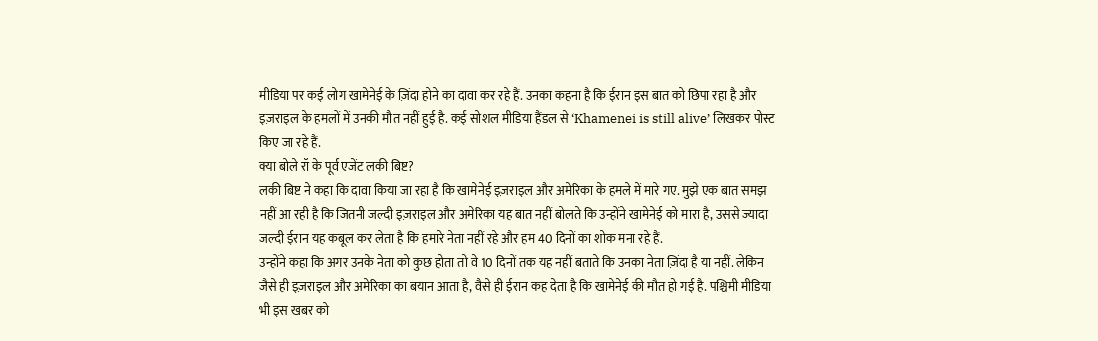मीडिया पर कई लोग खामेनेई के ज़िंदा होने का दावा कर रहे हैं. उनका कहना है कि ईरान इस बात को छिपा रहा है और इज़राइल के हमलों में उनकी मौत नहीं हुई है. कई सोशल मीडिया हैंडल से ‘Khamenei is still alive’ लिखकर पोस्ट किए जा रहे हैं.
क्या बोले रॉ के पूर्व एजेंट लकी बिष्ट?
लकी बिष्ट ने कहा कि दावा किया जा रहा है कि खामेनेई इज़राइल और अमेरिका के हमले में मारे गए. मुझे एक बात समझ नहीं आ रही है कि जितनी जल्दी इज़राइल और अमेरिका यह बात नहीं बोलते कि उन्होंने खामेनेई को मारा है, उससे ज्यादा जल्दी ईरान यह कबूल कर लेता है कि हमारे नेता नहीं रहे और हम 40 दिनों का शोक मना रहे हैं.
उन्होंने कहा कि अगर उनके नेता को कुछ होता तो वे 10 दिनों तक यह नहीं बताते कि उनका नेता ज़िंदा है या नहीं. लेकिन जैसे ही इज़राइल और अमेरिका का बयान आता है, वैसे ही ईरान कह देता है कि खामेनेई की मौत हो गई है. पश्चिमी मीडिया भी इस खबर को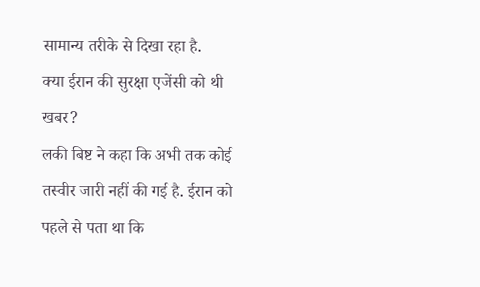सामान्य तरीके से दिखा रहा है.
क्या ईरान की सुरक्षा एजेंसी को थी खबर?
लकी बिष्ट ने कहा कि अभी तक कोई तस्वीर जारी नहीं की गई है. ईरान को पहले से पता था कि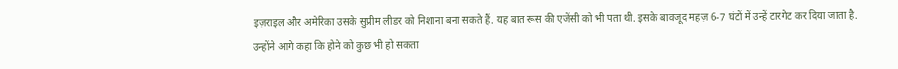इज़राइल और अमेरिका उसके सुप्रीम लीडर को निशाना बना सकते हैं. यह बात रूस की एजेंसी को भी पता थी. इसके बावजूद महज़ 6-7 घंटों में उन्हें टारगेट कर दिया जाता है.
उन्होंने आगे कहा कि होने को कुछ भी हो सकता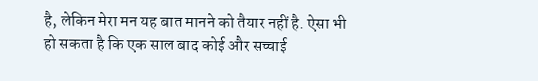है, लेकिन मेरा मन यह बात मानने को तैयार नहीं है. ऐसा भी हो सकता है कि एक साल बाद कोई और सच्चाई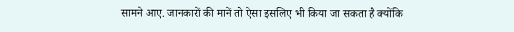सामने आए. जानकारों की मानें तो ऐसा इसलिए भी किया जा सकता है क्योंकि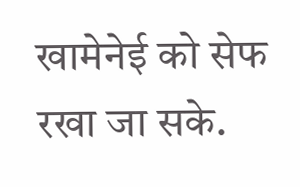खामेनेई को सेफ रखा जा सके.